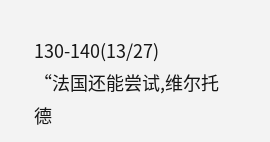130-140(13/27)
“法国还能尝试,维尔托德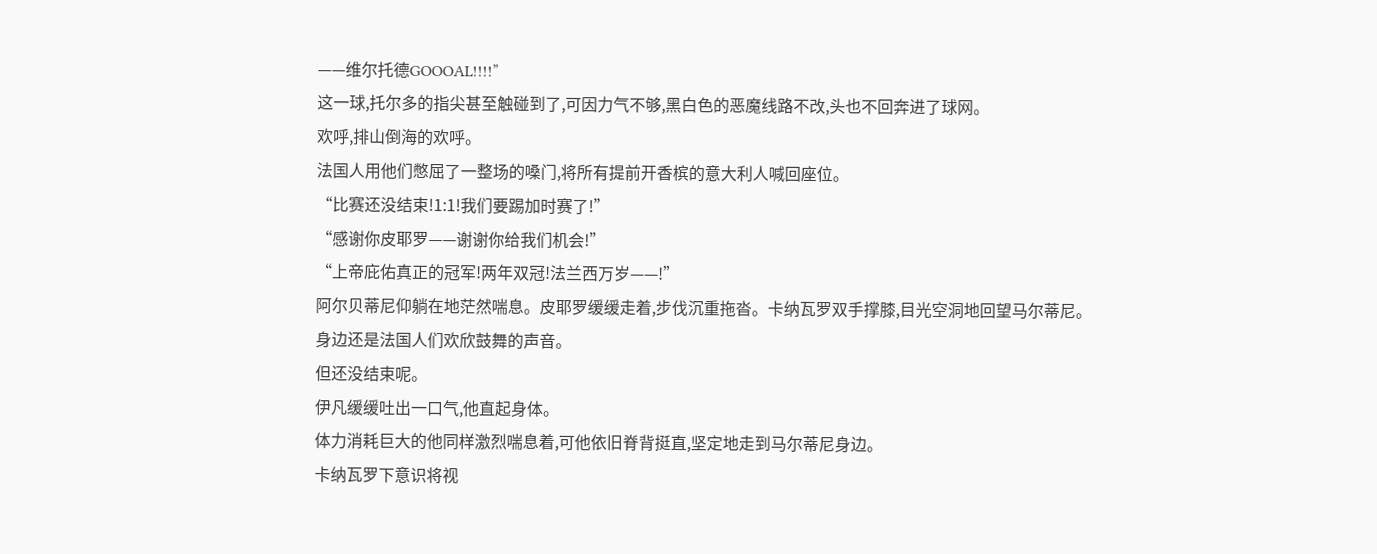——维尔托德GOOOAL!!!!”
这一球,托尔多的指尖甚至触碰到了,可因力气不够,黑白色的恶魔线路不改,头也不回奔进了球网。
欢呼,排山倒海的欢呼。
法国人用他们憋屈了一整场的嗓门,将所有提前开香槟的意大利人喊回座位。
“比赛还没结束!1:1!我们要踢加时赛了!”
“感谢你皮耶罗——谢谢你给我们机会!”
“上帝庇佑真正的冠军!两年双冠!法兰西万岁——!”
阿尔贝蒂尼仰躺在地茫然喘息。皮耶罗缓缓走着,步伐沉重拖沓。卡纳瓦罗双手撑膝,目光空洞地回望马尔蒂尼。
身边还是法国人们欢欣鼓舞的声音。
但还没结束呢。
伊凡缓缓吐出一口气,他直起身体。
体力消耗巨大的他同样激烈喘息着,可他依旧脊背挺直,坚定地走到马尔蒂尼身边。
卡纳瓦罗下意识将视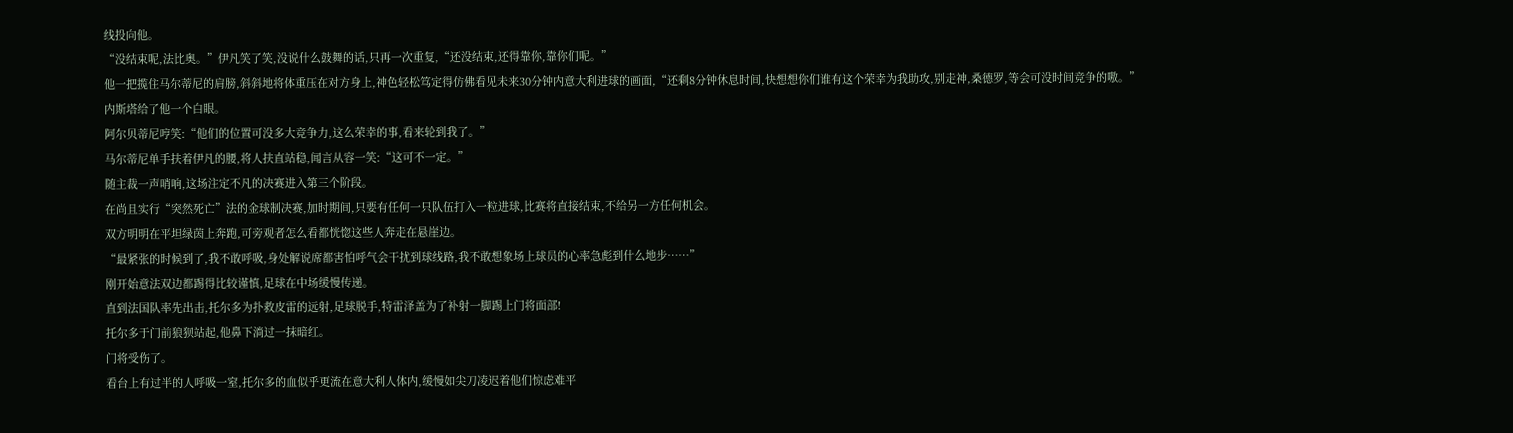线投向他。
“没结束呢,法比奥。”伊凡笑了笑,没说什么鼓舞的话,只再一次重复,“还没结束,还得靠你,靠你们呢。”
他一把揽住马尔蒂尼的肩膀,斜斜地将体重压在对方身上,神色轻松笃定得仿佛看见未来30分钟内意大利进球的画面,“还剩8分钟休息时间,快想想你们谁有这个荣幸为我助攻,别走神,桑德罗,等会可没时间竞争的嗷。”
内斯塔给了他一个白眼。
阿尔贝蒂尼哼笑:“他们的位置可没多大竞争力,这么荣幸的事,看来轮到我了。”
马尔蒂尼单手扶着伊凡的腰,将人扶直站稳,闻言从容一笑:“这可不一定。”
随主裁一声哨响,这场注定不凡的决赛进入第三个阶段。
在尚且实行“突然死亡”法的金球制决赛,加时期间,只要有任何一只队伍打入一粒进球,比赛将直接结束,不给另一方任何机会。
双方明明在平坦绿茵上奔跑,可旁观者怎么看都恍惚这些人奔走在悬崖边。
“最紧张的时候到了,我不敢呼吸,身处解说席都害怕呼气会干扰到球线路,我不敢想象场上球员的心率急彪到什么地步……”
刚开始意法双边都踢得比较谨慎,足球在中场缓慢传递。
直到法国队率先出击,托尔多为扑救皮雷的远射,足球脱手,特雷泽盖为了补射一脚踢上门将面部!
托尔多于门前狼狈站起,他鼻下淌过一抹暗红。
门将受伤了。
看台上有过半的人呼吸一窒,托尔多的血似乎更流在意大利人体内,缓慢如尖刀凌迟着他们惊虑难平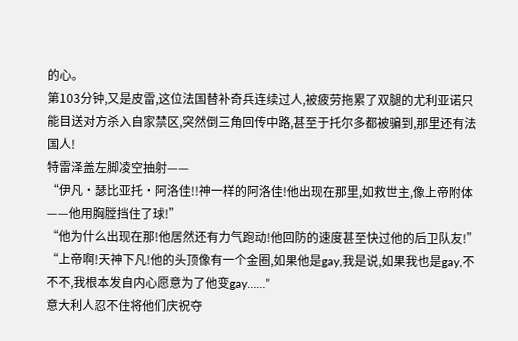的心。
第103分钟,又是皮雷,这位法国替补奇兵连续过人,被疲劳拖累了双腿的尤利亚诺只能目送对方杀入自家禁区,突然倒三角回传中路,甚至于托尔多都被骗到,那里还有法国人!
特雷泽盖左脚凌空抽射——
“伊凡·瑟比亚托·阿洛佳!!神一样的阿洛佳!他出现在那里,如救世主,像上帝附体——他用胸膛挡住了球!”
“他为什么出现在那!他居然还有力气跑动!他回防的速度甚至快过他的后卫队友!”
“上帝啊!天神下凡!他的头顶像有一个金圈,如果他是gay,我是说,如果我也是gay,不不不,我根本发自内心愿意为了他变gay……”
意大利人忍不住将他们庆祝夺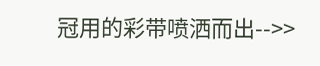冠用的彩带喷洒而出-->>